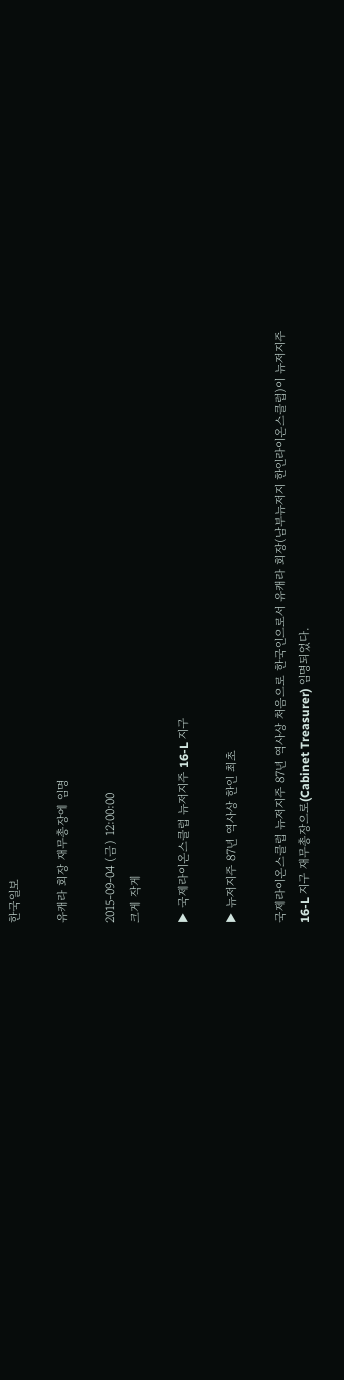한국일보

유캐라 회장 재무총장에 임명

2015-09-04 (금) 12:00:00
크게 작게

▶ 국제라이온스클럽 뉴저지주 16-L 지구

▶ 뉴저지주 87년 역사상 한인 최초

국제라이온스클럽 뉴저지주 87년 역사상 처음으로 한국인으로서 유캐라 회장(남부뉴저지 한인라이온스클럽)이 뉴저지주 16-L 지구 재무총장으로(Cabinet Treasurer) 임명되었다.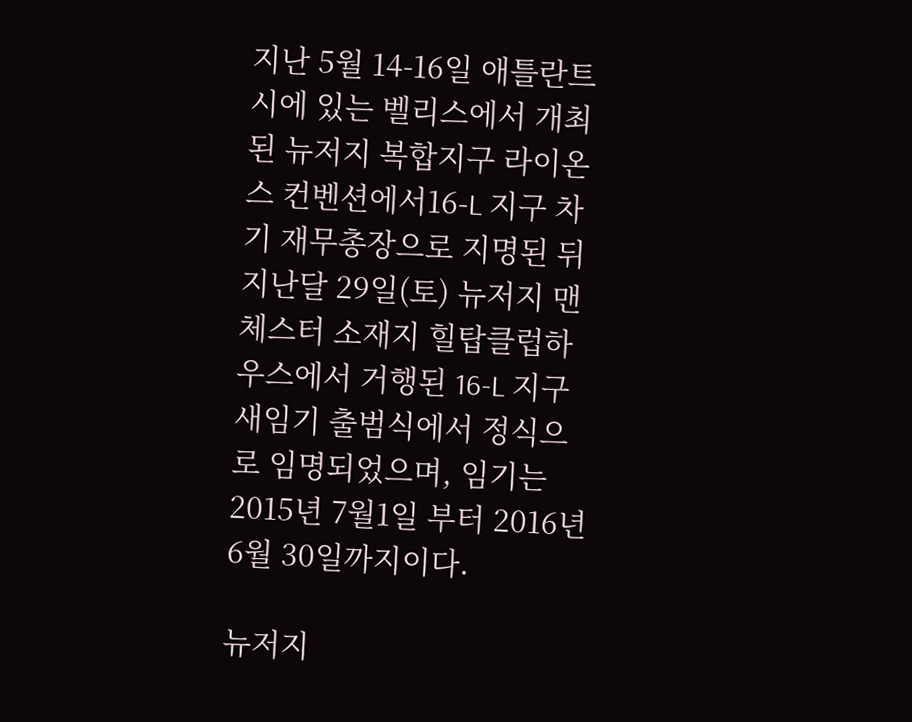지난 5월 14-16일 애틀란트시에 있는 벨리스에서 개최된 뉴저지 복합지구 라이온스 컨벤션에서16-L 지구 차기 재무총장으로 지명된 뒤 지난달 29일(토) 뉴저지 맨체스터 소재지 힐탑클럽하우스에서 거행된 16-L 지구 새임기 출범식에서 정식으로 임명되었으며, 임기는 2015년 7월1일 부터 2016년 6월 30일까지이다.

뉴저지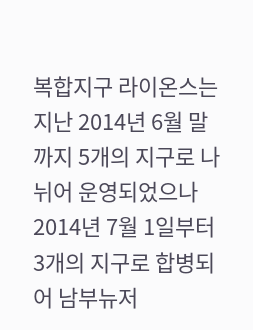복합지구 라이온스는 지난 2014년 6월 말까지 5개의 지구로 나뉘어 운영되었으나 2014년 7월 1일부터 3개의 지구로 합병되어 남부뉴저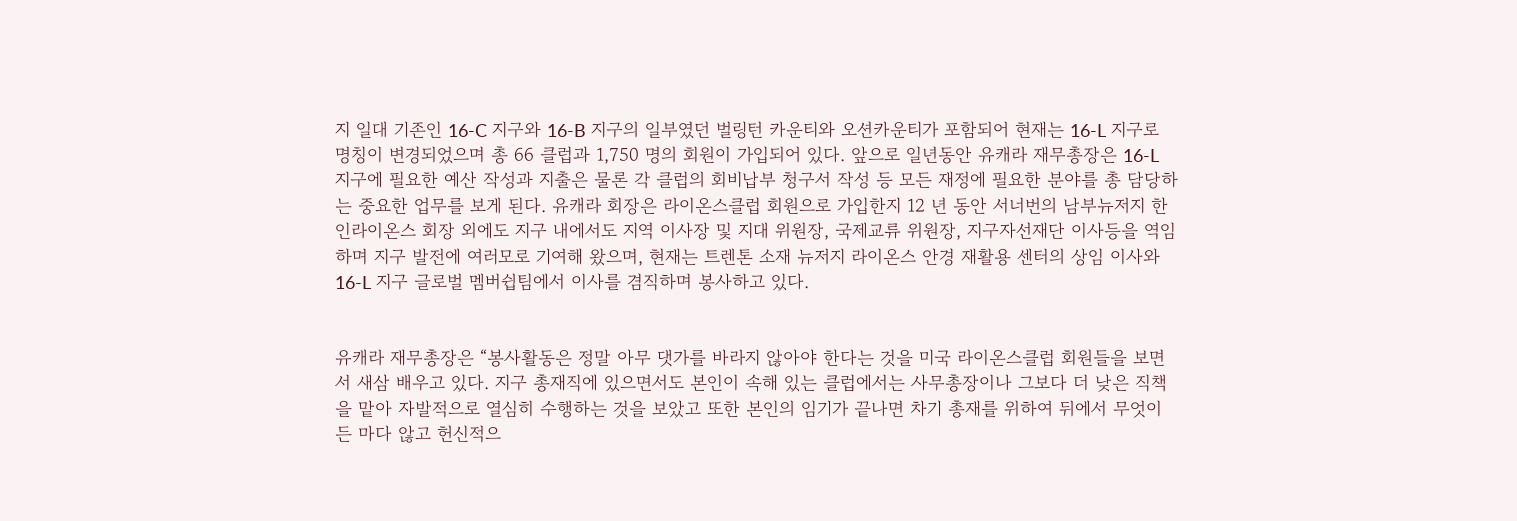지 일대 기존인 16-C 지구와 16-B 지구의 일부였던 벌링턴 카운티와 오션카운티가 포함되어 현재는 16-L 지구로 명칭이 변경되었으며 총 66 클럽과 1,750 명의 회원이 가입되어 있다. 앞으로 일년동안 유캐라 재무총장은 16-L 지구에 필요한 예산 작성과 지출은 물론 각 클럽의 회비납부 청구서 작성 등 모든 재정에 필요한 분야를 총 담당하는 중요한 업무를 보게 된다. 유캐라 회장은 라이온스클럽 회원으로 가입한지 12 년 동안 서너번의 남부뉴저지 한인라이온스 회장 외에도 지구 내에서도 지역 이사장 및 지대 위원장, 국제교류 위원장, 지구자선재단 이사등을 역임하며 지구 발전에 여러모로 기여해 왔으며, 현재는 트렌톤 소재 뉴저지 라이온스 안경 재활용 센터의 상임 이사와 16-L 지구 글로벌 멤버쉽팀에서 이사를 겸직하며 봉사하고 있다.


유캐라 재무총장은 “봉사활동은 정말 아무 댓가를 바라지 않아야 한다는 것을 미국 라이온스클럽 회원들을 보면서 새삼 배우고 있다. 지구 총재직에 있으면서도 본인이 속해 있는 클럽에서는 사무총장이나 그보다 더 낮은 직책을 맡아 자발적으로 열심히 수행하는 것을 보았고 또한 본인의 임기가 끝나면 차기 총재를 위하여 뒤에서 무엇이든 마다 않고 헌신적으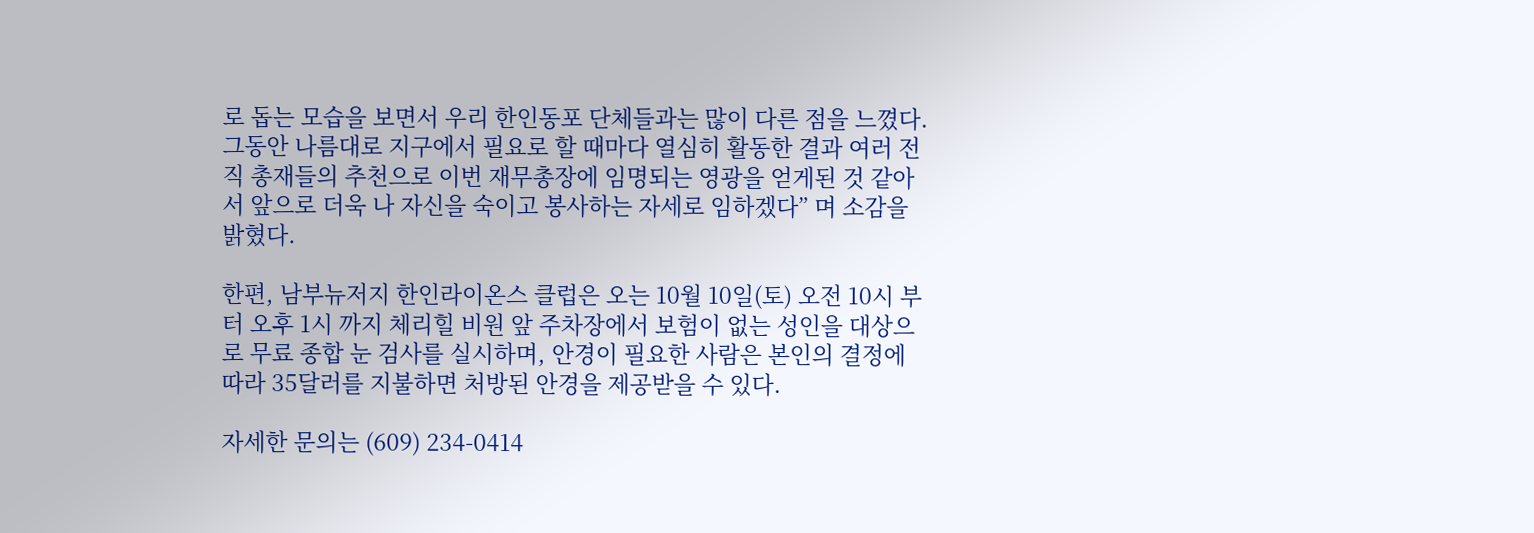로 돕는 모습을 보면서 우리 한인동포 단체들과는 많이 다른 점을 느꼈다. 그동안 나름대로 지구에서 필요로 할 때마다 열심히 활동한 결과 여러 전직 총재들의 추천으로 이번 재무총장에 임명되는 영광을 얻게된 것 같아서 앞으로 더욱 나 자신을 숙이고 봉사하는 자세로 임하겠다” 며 소감을 밝혔다.

한편, 남부뉴저지 한인라이온스 클럽은 오는 10월 10일(토) 오전 10시 부터 오후 1시 까지 체리힐 비원 앞 주차장에서 보험이 없는 성인을 대상으로 무료 종합 눈 검사를 실시하며, 안경이 필요한 사람은 본인의 결정에 따라 35달러를 지불하면 처방된 안경을 제공받을 수 있다.

자세한 문의는 (609) 234-0414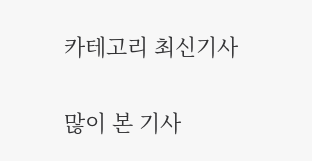카테고리 최신기사

많이 본 기사